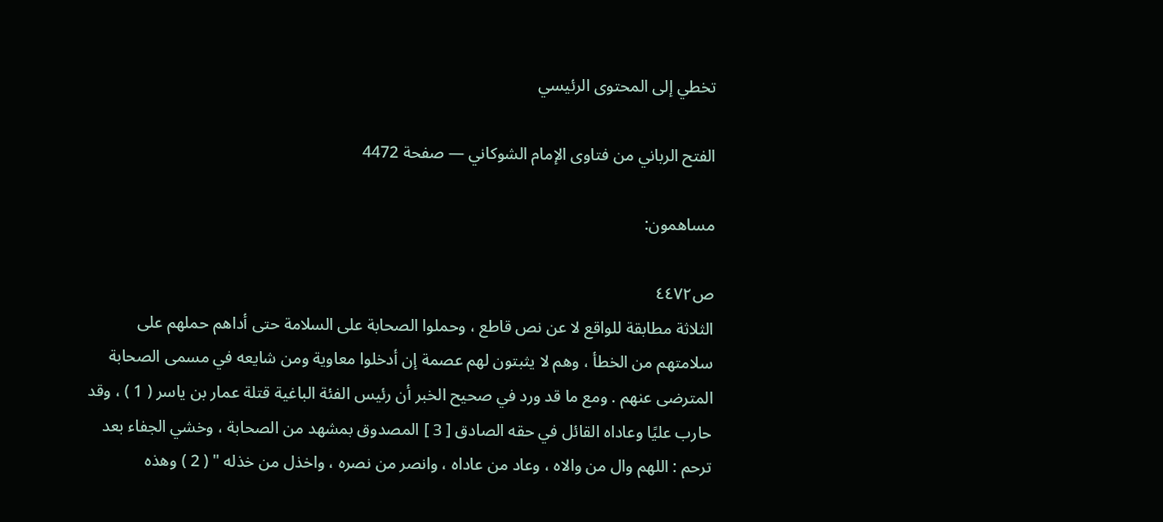تخطي إلى المحتوى الرئيسي

الفتح الرباني من فتاوى الإمام الشوكاني — صفحة 4472

مساهمون:

ص٤٤٧٢
الثلاثة مطابقة للواقع لا عن نص قاطع ، وحملوا الصحابة على السلامة حتى أداهم حملهم على سلامتهم من الخطأ ، وهم لا يثبتون لهم عصمة إن أدخلوا معاوية ومن شايعه في مسمى الصحابة المترضى عنهم . ومع ما قد ورد في صحيح الخبر أن رئيس الفئة الباغية قتلة عمار بن ياسر ( 1 ) ، وقد حارب عليًا وعاداه القائل في حقه الصادق [ 3 ] المصدوق بمشهد من الصحابة ، وخشي الجفاء بعد ترحم : اللهم وال من والاه ، وعاد من عاداه ، وانصر من نصره ، واخذل من خذله " ( 2 ) وهذه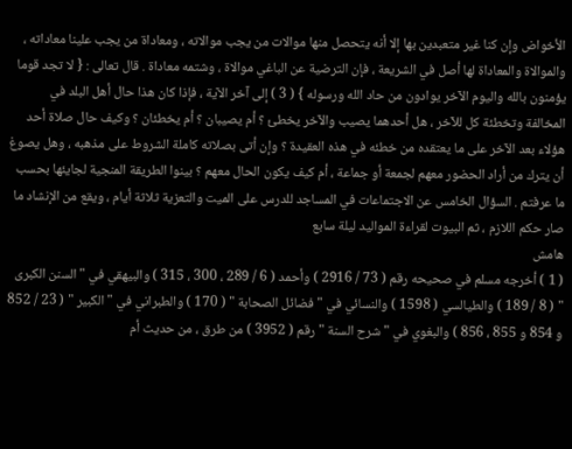الأخواض وإن كنا غير متعبدين بها إلا أنه يتحصل منها موالات من يجب موالاته ، ومعاداة من يجب علينا معاداته ، والموالاة والمعاداة لها أصل في الشريعة ، فإن الترضية عن الباغي موالاة ، وشتمه معاداة . قال تعالى : { لا تجد قوما يؤمنون بالله واليوم الآخر يوادون من حاد الله ورسوله } ( 3 ) إلى آخر الآية ، فإذا كان هذا حال أهل البلد في المخالفة وتخطئة كل للآخر ، هل أحدهما يصيب والآخر يخطئ ؟ أم يصيبان ؟ أم يخطئان ؟ وكيف حال صلاة أحد هؤلاء بعد الآخر على ما يعتقده من خطئه في هذه العقيدة ؟ وإن أتى بصلاته كاملة الشروط على مذهبه ، وهل يصوغ أن يترك من أراد الحضور معهم لجمعة أو جماعة ، أم كيف يكون الحال معهم ؟ بينوا الطريقة المنجية لجايئها بحسب ما عرفتم . السؤال الخامس عن الاجتماعات في المساجد للدرس على الميت والتعزية ثلاثة أيام ، ويقع من الإنشاد ما صار حكم اللازم ، ثم البيوت لقراءة المواليد ليلة سابع
هامش
( 1 ) أخرجه مسلم في صحيحه رقم ( 73 / 2916 ) وأحمد ( 6 / 289 ، 300 ، 315 ) والبيهقي في " السنن الكبرى " ( 8 / 189 ) والطيالسي ( 1598 ) والنسائي في " فضائل الصحابة " ( 170 ) والطبراني في " الكبير " ( 23 / 852 و 854 و 855 ، 856 ) والبغوي في " شرح السنة " رقم ( 3952 ) من طرق ، من حديث أم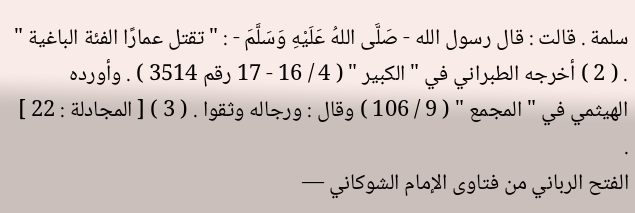سلمة . قالت : قال رسول الله - صَلَّى اللهُ عَلَيْهِ وَسَلَّمَ - : " تقتل عمارًا الفئة الباغية " . ( 2 ) أخرجه الطبراني في " الكبير " ( 4 / 16 - 17 رقم 3514 ) . وأورده الهيثمي في " المجمع " ( 9 / 106 ) وقال : ورجاله وثقوا . ( 3 ) [ المجادلة : 22 ] .
الفتح الرباني من فتاوى الإمام الشوكاني —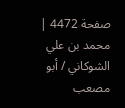صفحة 4472 | محمد بن علي الشوكاني / أبو مصعب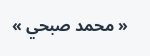« محمد صبحي »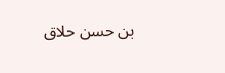بن حسن حلاق